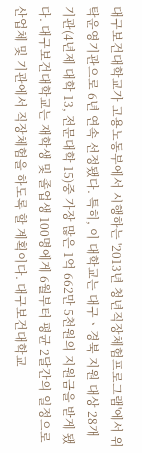대구보건대학교가 고용노동부에서 시행하는 '2013년 청년직장체험프로그램'에서 위탁운영기관으로 6년 연속 선정됐다. 특히, 이 대학교는 대구ㆍ경북 지원 대상 28개 기관(4년제 대학 13, 전문대학 15)중 가장 많은 1억 662만 5천원의 지원금을 받게 됐다. 대구보건대학교는 재학생 및 졸업생 100명에게 6월부터 평균 2달간의 일정으로 산업체 및 기관에서 직장체험을 하도록 할 계획이다. 대구보건대학교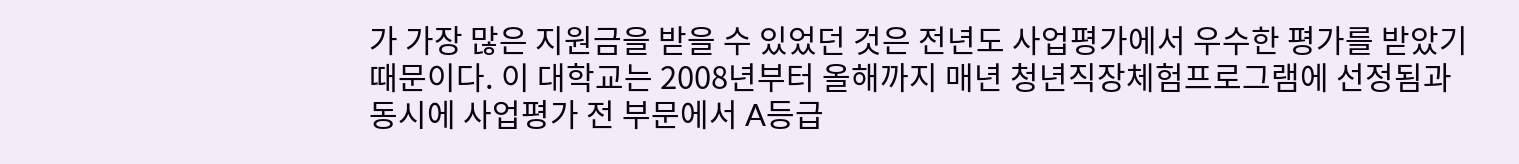가 가장 많은 지원금을 받을 수 있었던 것은 전년도 사업평가에서 우수한 평가를 받았기 때문이다. 이 대학교는 2008년부터 올해까지 매년 청년직장체험프로그램에 선정됨과 동시에 사업평가 전 부문에서 A등급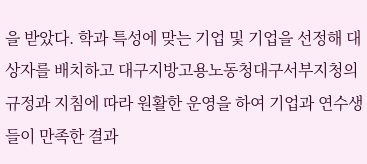을 받았다. 학과 특성에 맞는 기업 및 기업을 선정해 대상자를 배치하고 대구지방고용노동청대구서부지청의 규정과 지침에 따라 원활한 운영을 하여 기업과 연수생들이 만족한 결과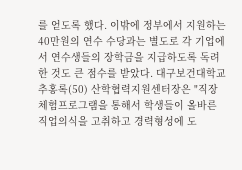를 얻도록 했다. 이밖에 정부에서 지원하는 40만원의 연수 수당과는 별도로 각 기업에서 연수생들의 장학금을 지급하도록 독려한 것도 큰 점수를 받았다. 대구보건대학교 추홍록(50) 산학협력지원센터장은 "직장체험프로그램을 통해서 학생들이 올바른 직업의식을 고취하고 경력형성에 도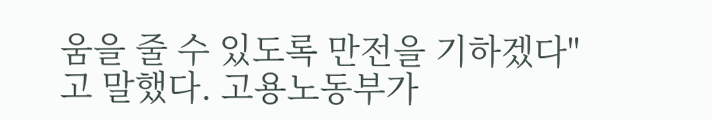움을 줄 수 있도록 만전을 기하겠다"고 말했다. 고용노동부가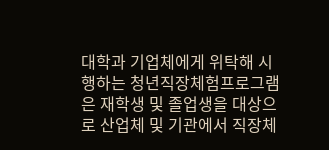대학과 기업체에게 위탁해 시행하는 청년직장체험프로그램은 재학생 및 졸업생을 대상으로 산업체 및 기관에서 직장체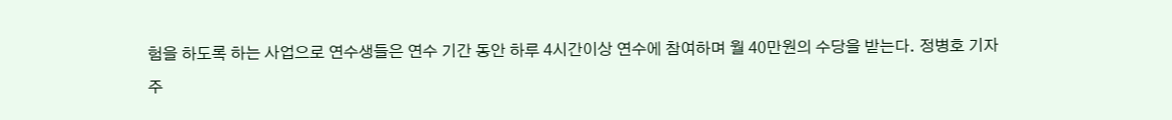험을 하도록 하는 사업으로 연수생들은 연수 기간 동안 하루 4시간이상 연수에 참여하며 월 40만원의 수당을 받는다. 정병호 기자
주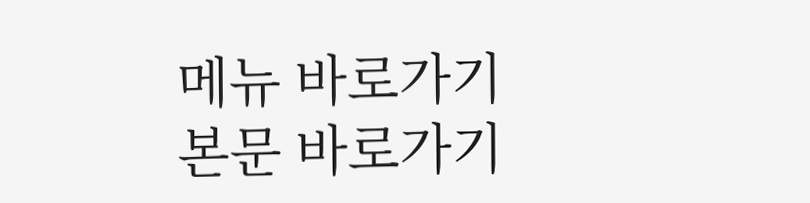메뉴 바로가기 본문 바로가기